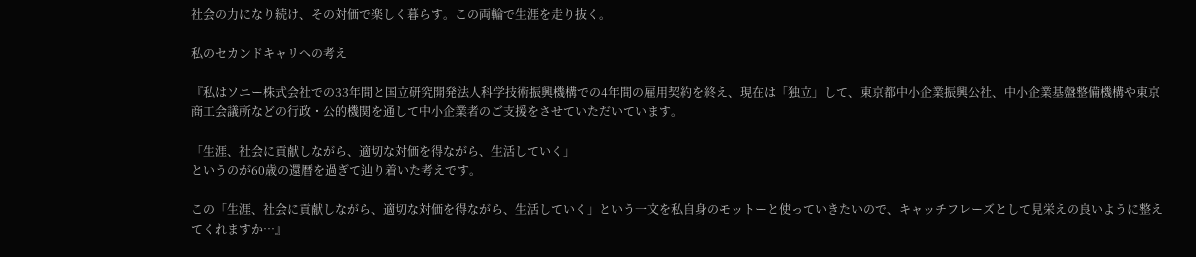社会の力になり続け、その対価で楽しく暮らす。この両輪で生涯を走り抜く。

私のセカンドキャリへの考え

『私はソニー株式会社での33年間と国立研究開発法人科学技術振興機構での4年間の雇用契約を終え、現在は「独立」して、東京都中小企業振興公社、中小企業基盤整備機構や東京商工会議所などの行政・公的機関を通して中小企業者のご支援をさせていただいています。

「生涯、社会に貢献しながら、適切な対価を得ながら、生活していく」
というのが60歳の還暦を過ぎて辿り着いた考えです。

この「生涯、社会に貢献しながら、適切な対価を得ながら、生活していく」という一文を私自身のモットーと使っていきたいので、キャッチフレーズとして見栄えの良いように整えてくれますか…』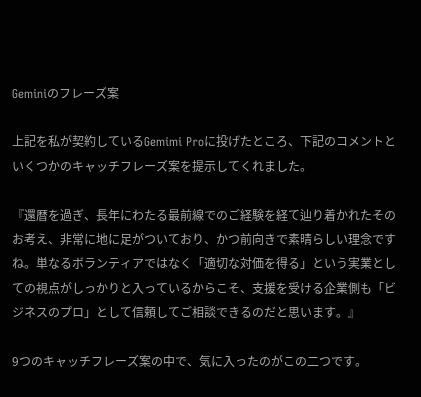Geminiのフレーズ案

上記を私が契約しているGemimi Proに投げたところ、下記のコメントといくつかのキャッチフレーズ案を提示してくれました。

『還暦を過ぎ、長年にわたる最前線でのご経験を経て辿り着かれたそのお考え、非常に地に足がついており、かつ前向きで素晴らしい理念ですね。単なるボランティアではなく「適切な対価を得る」という実業としての視点がしっかりと入っているからこそ、支援を受ける企業側も「ビジネスのプロ」として信頼してご相談できるのだと思います。』

9つのキャッチフレーズ案の中で、気に入ったのがこの二つです。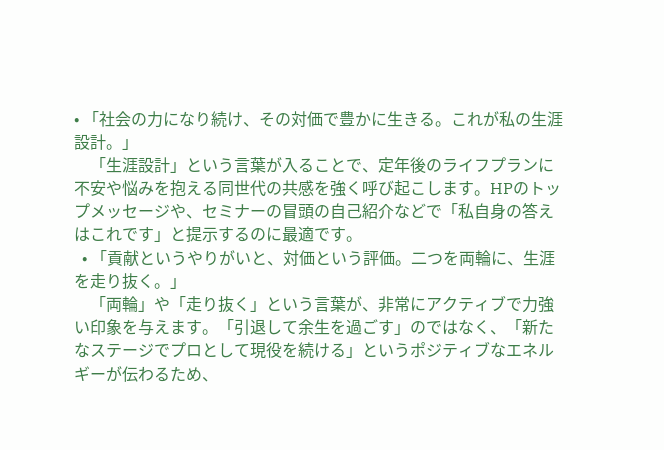• 「社会の力になり続け、その対価で豊かに生きる。これが私の生涯設計。」
    「生涯設計」という言葉が入ることで、定年後のライフプランに不安や悩みを抱える同世代の共感を強く呼び起こします。HPのトップメッセージや、セミナーの冒頭の自己紹介などで「私自身の答えはこれです」と提示するのに最適です。
  • 「貢献というやりがいと、対価という評価。二つを両輪に、生涯を走り抜く。」
    「両輪」や「走り抜く」という言葉が、非常にアクティブで力強い印象を与えます。「引退して余生を過ごす」のではなく、「新たなステージでプロとして現役を続ける」というポジティブなエネルギーが伝わるため、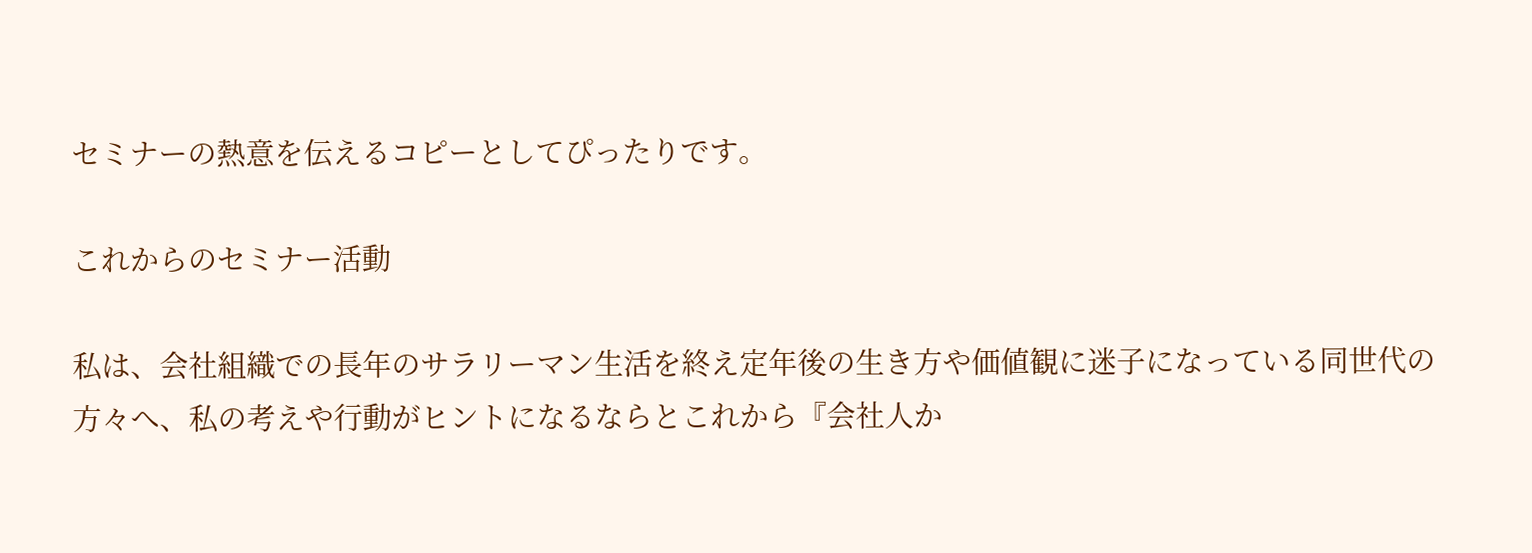セミナーの熱意を伝えるコピーとしてぴったりです。

これからのセミナー活動

私は、会社組織での長年のサラリーマン生活を終え定年後の生き方や価値観に迷子になっている同世代の方々へ、私の考えや行動がヒントになるならとこれから『会社人か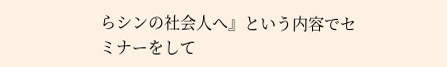らシンの社会人へ』という内容でセミナーをして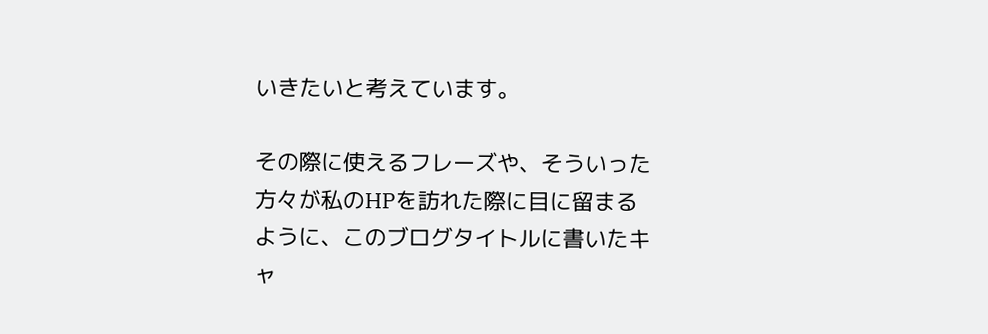いきたいと考えています。

その際に使えるフレーズや、そういった方々が私のHPを訪れた際に目に留まるように、このブログタイトルに書いたキャ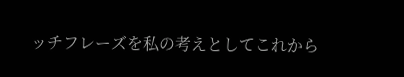ッチフレーズを私の考えとしてこれから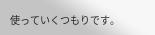使っていくつもりです。